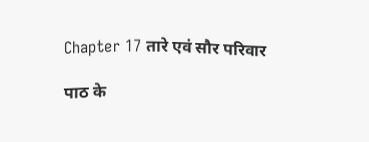Chapter 17 तारे एवं सौर परिवार

पाठ के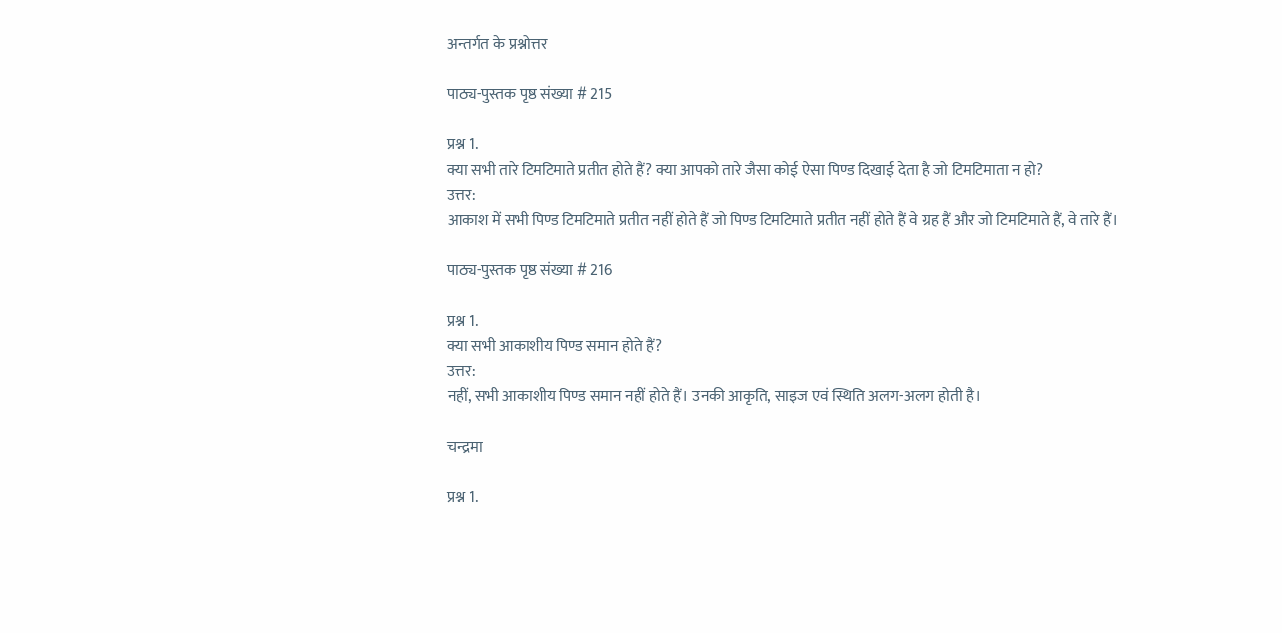अन्तर्गत के प्रश्नोत्तर

पाठ्य-पुस्तक पृष्ठ संख्या # 215

प्रश्न 1.
क्या सभी तारे टिमटिमाते प्रतीत होते हैं? क्या आपको तारे जैसा कोई ऐसा पिण्ड दिखाई देता है जो टिमटिमाता न हो?
उत्तर:
आकाश में सभी पिण्ड टिमटिमाते प्रतीत नहीं होते हैं जो पिण्ड टिमटिमाते प्रतीत नहीं होते हैं वे ग्रह हैं और जो टिमटिमाते हैं, वे तारे हैं।

पाठ्य-पुस्तक पृष्ठ संख्या # 216

प्रश्न 1.
क्या सभी आकाशीय पिण्ड समान होते हैं?
उत्तर:
नहीं, सभी आकाशीय पिण्ड समान नहीं होते हैं। उनकी आकृति, साइज एवं स्थिति अलग-अलग होती है।

चन्द्रमा

प्रश्न 1.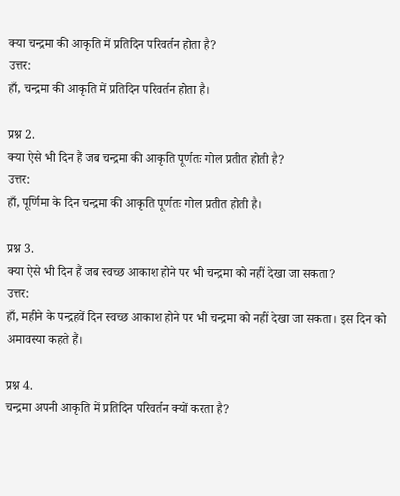क्या चन्द्रमा की आकृति में प्रतिदिन परिवर्तन होता है?
उत्तर:
हाँ, चन्द्रमा की आकृति में प्रतिदिन परिवर्तन होता है।

प्रश्न 2.
क्या ऐसे भी दिन हैं जब चन्द्रमा की आकृति पूर्णतः गोल प्रतीत होती है?
उत्तर:
हाँ, पूर्णिमा के दिन चन्द्रमा की आकृति पूर्णतः गोल प्रतीत होती है।

प्रश्न 3.
क्या ऐसे भी दिन हैं जब स्वच्छ आकाश होने पर भी चन्द्रमा को नहीं देखा जा सकता?
उत्तर:
हाँ, महीने के पन्द्रहवें दिन स्वच्छ आकाश होने पर भी चन्द्रमा को नहीं देखा जा सकता। इस दिन को अमावस्या कहते हैं।

प्रश्न 4.
चन्द्रमा अपनी आकृति में प्रतिदिन परिवर्तन क्यों करता है?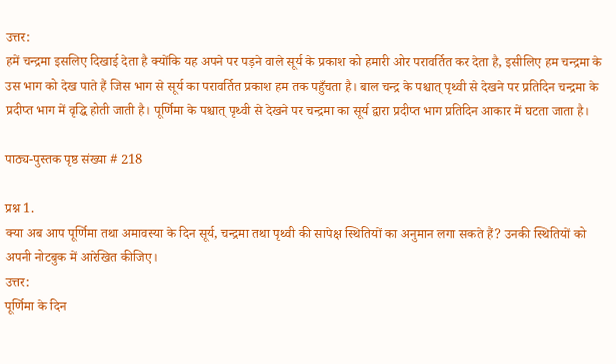उत्तर:
हमें चन्द्रमा इसलिए दिखाई देता है क्योंकि यह अपने पर पड़ने वाले सूर्य के प्रकाश को हमारी ओर परावर्तित कर देता है, इसीलिए हम चन्द्रमा के उस भाग को देख पाते हैं जिस भाग से सूर्य का परावर्तित प्रकाश हम तक पहुँचता है। बाल चन्द्र के पश्चात् पृथ्वी से देखने पर प्रतिदिन चन्द्रमा के प्रदीप्त भाग में वृद्धि होती जाती है। पूर्णिमा के पश्चात् पृथ्वी से देखने पर चन्द्रमा का सूर्य द्वारा प्रदीप्त भाग प्रतिदिन आकार में घटता जाता है।

पाठ्य-पुस्तक पृष्ठ संख्या # 218

प्रश्न 1.
क्या अब आप पूर्णिमा तथा अमावस्या के दिन सूर्य, चन्द्रमा तथा पृथ्वी की सापेक्ष स्थितियों का अनुमान लगा सकते हैं? उनकी स्थितियों को अपनी नोटबुक में आरेखित कीजिए।
उत्तर:
पूर्णिमा के दिन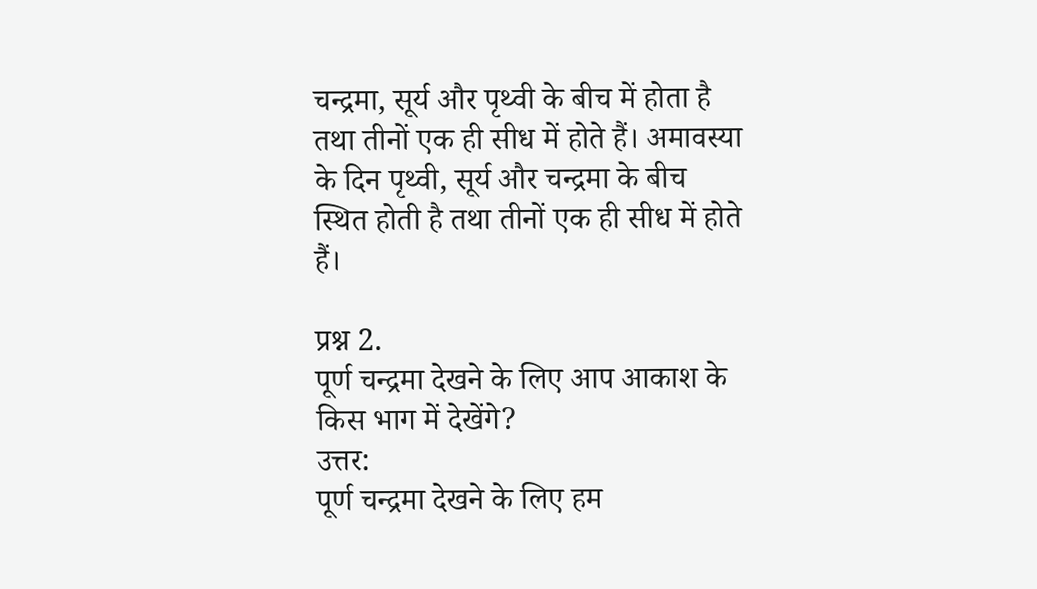चन्द्रमा, सूर्य और पृथ्वी के बीच में होता है तथा तीनों एक ही सीध में होते हैं। अमावस्या के दिन पृथ्वी, सूर्य और चन्द्रमा के बीच स्थित होती है तथा तीनों एक ही सीध में होते हैं।

प्रश्न 2.
पूर्ण चन्द्रमा देखने के लिए आप आकाश के किस भाग में देखेंगे?
उत्तर:
पूर्ण चन्द्रमा देखने के लिए हम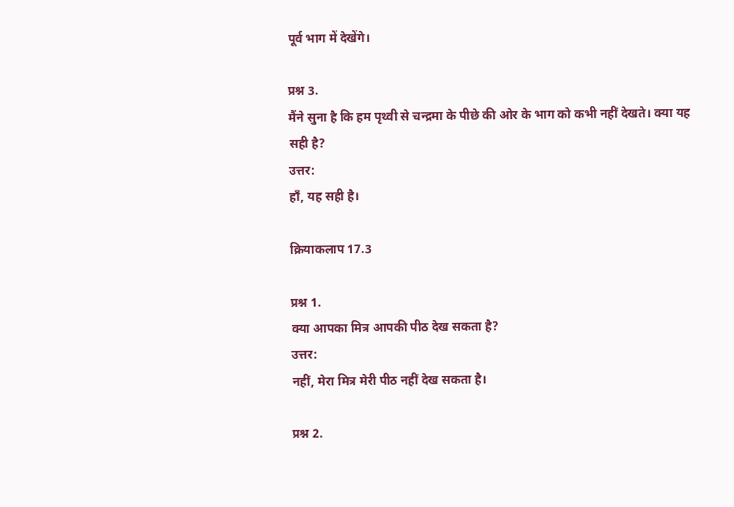पूर्व भाग में देखेंगे।

प्रश्न 3.
मैंने सुना है कि हम पृथ्वी से चन्द्रमा के पीछे की ओर के भाग को कभी नहीं देखते। क्या यह सही है?
उत्तर:
हाँ, यह सही है।

क्रियाकलाप 17.3

प्रश्न 1.
क्या आपका मित्र आपकी पीठ देख सकता है?
उत्तर:
नहीं, मेरा मित्र मेरी पीठ नहीं देख सकता है।

प्रश्न 2.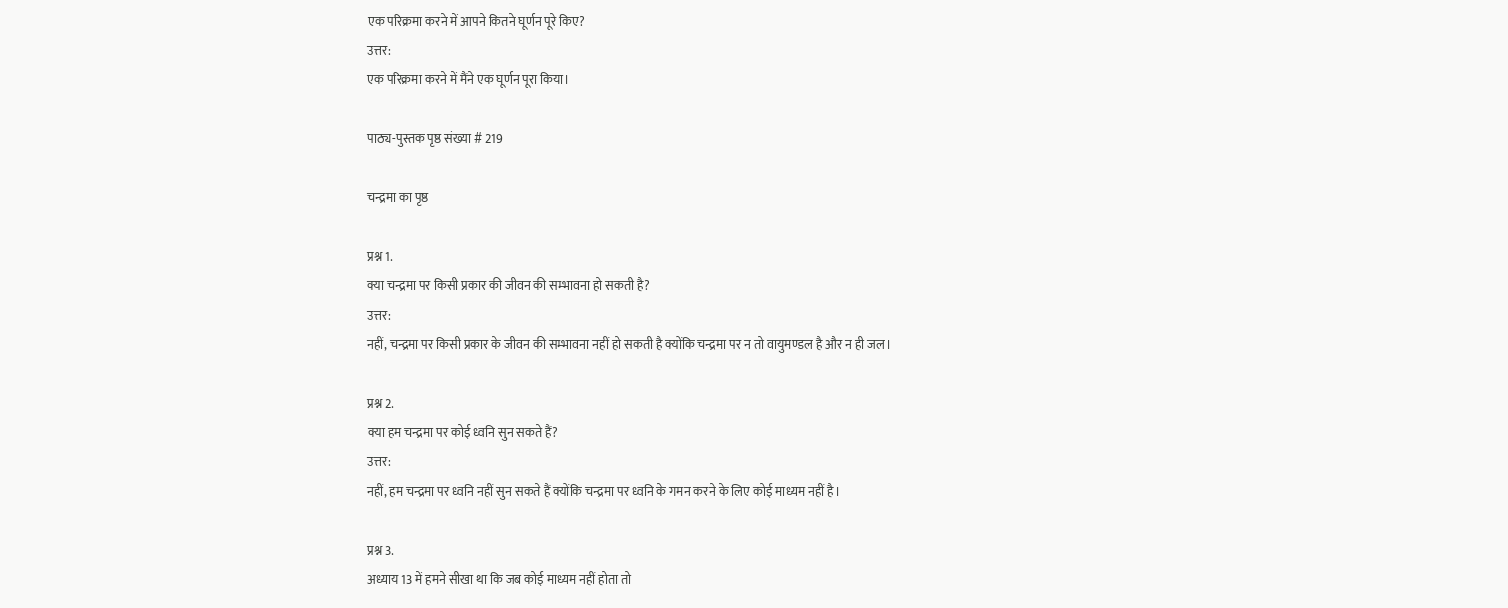एक परिक्रमा करने में आपने कितने घूर्णन पूरे किए?
उत्तर:
एक परिक्रमा करने में मैंने एक घूर्णन पूरा किया।

पाठ्य-पुस्तक पृष्ठ संख्या # 219

चन्द्रमा का पृष्ठ

प्रश्न 1.
क्या चन्द्रमा पर किसी प्रकार की जीवन की सम्भावना हो सकती है?
उत्तर:
नहीं, चन्द्रमा पर किसी प्रकार के जीवन की सम्भावना नहीं हो सकती है क्योंकि चन्द्रमा पर न तो वायुमण्डल है और न ही जल।

प्रश्न 2.
क्या हम चन्द्रमा पर कोई ध्वनि सुन सकते हैं?
उत्तर:
नहीं, हम चन्द्रमा पर ध्वनि नहीं सुन सकते हैं क्योंकि चन्द्रमा पर ध्वनि के गमन करने के लिए कोई माध्यम नहीं है।

प्रश्न 3.
अध्याय 13 में हमने सीखा था कि जब कोई माध्यम नहीं होता तो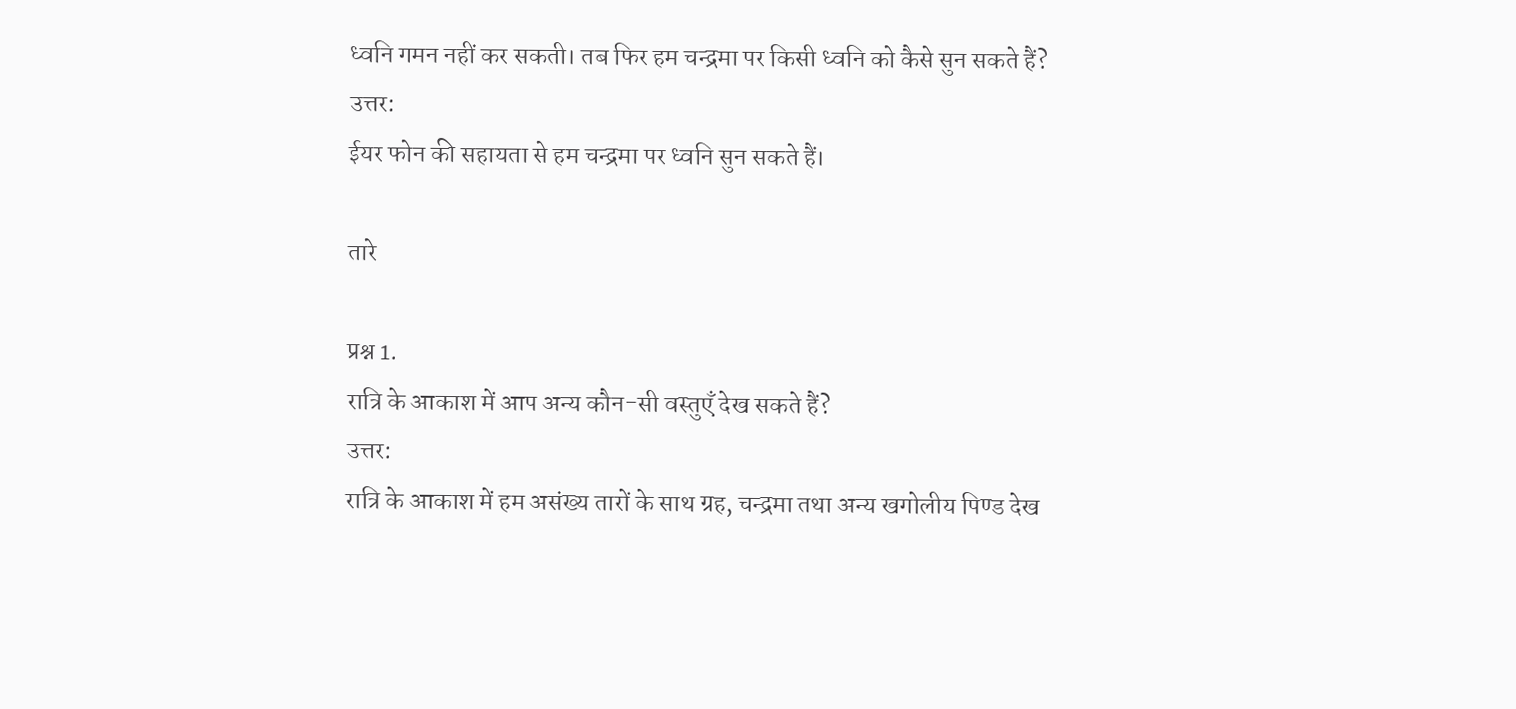ध्वनि गमन नहीं कर सकती। तब फिर हम चन्द्रमा पर किसी ध्वनि को कैसे सुन सकते हैं?
उत्तर:
ईयर फोन की सहायता से हम चन्द्रमा पर ध्वनि सुन सकते हैं।

तारे

प्रश्न 1.
रात्रि के आकाश में आप अन्य कौन-सी वस्तुएँ देख सकते हैं?
उत्तर:
रात्रि के आकाश में हम असंख्य तारों के साथ ग्रह, चन्द्रमा तथा अन्य खगोलीय पिण्ड देख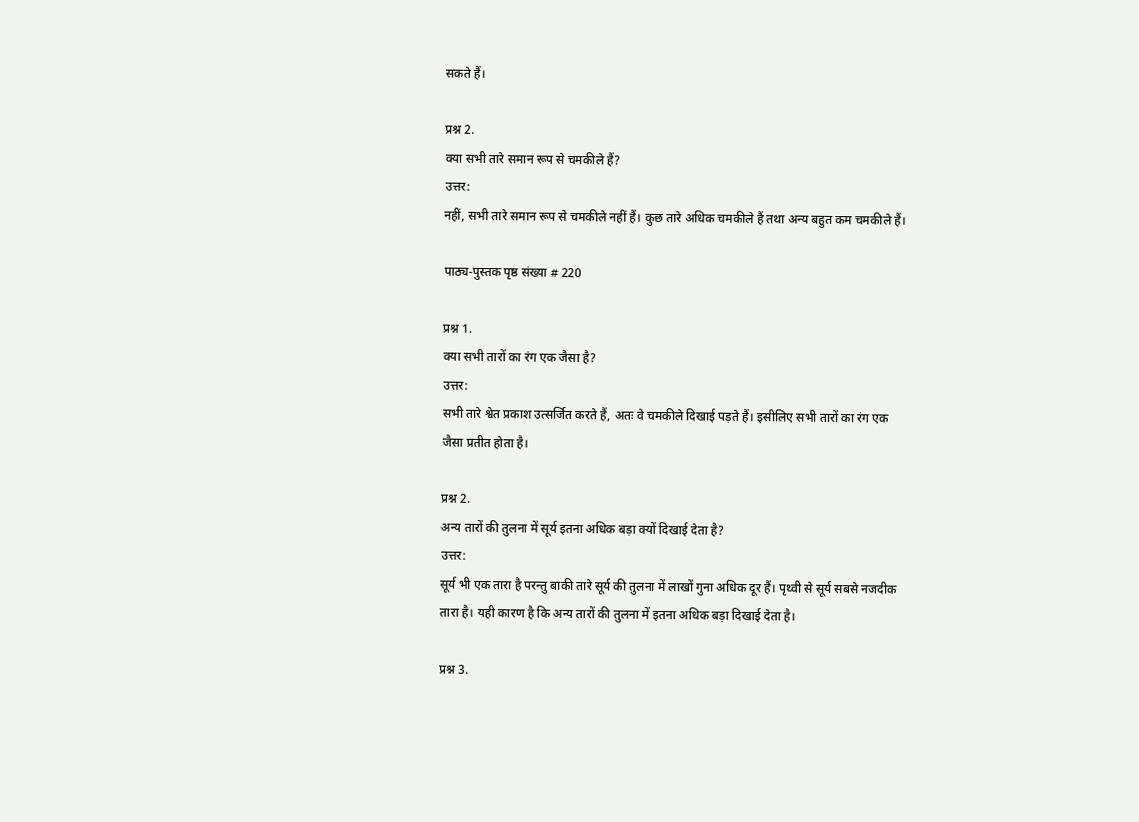सकते हैं।

प्रश्न 2.
क्या सभी तारे समान रूप से चमकीले हैं?
उत्तर:
नहीं, सभी तारे समान रूप से चमकीले नहीं हैं। कुछ तारे अधिक चमकीले हैं तथा अन्य बहुत कम चमकीले हैं।

पाठ्य-पुस्तक पृष्ठ संख्या # 220

प्रश्न 1.
क्या सभी तारों का रंग एक जैसा है?
उत्तर:
सभी तारे श्वेत प्रकाश उत्सर्जित करते हैं, अतः वे चमकीले दिखाई पड़ते हैं। इसीलिए सभी तारों का रंग एक जैसा प्रतीत होता है।

प्रश्न 2.
अन्य तारों की तुलना में सूर्य इतना अधिक बड़ा क्यों दिखाई देता है?
उत्तर:
सूर्य भी एक तारा है परन्तु बाकी तारे सूर्य की तुलना में लाखों गुना अधिक दूर हैं। पृथ्वी से सूर्य सबसे नजदीक तारा है। यही कारण है कि अन्य तारों की तुलना में इतना अधिक बड़ा दिखाई देता है।

प्रश्न 3.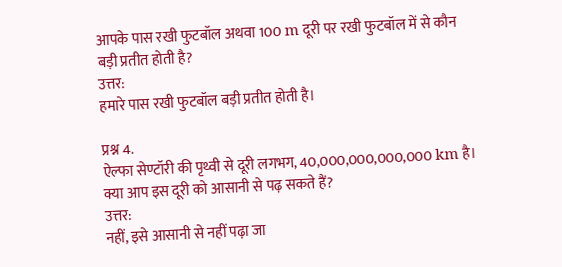आपके पास रखी फुटबॉल अथवा 100 m दूरी पर रखी फुटबॉल में से कौन बड़ी प्रतीत होती है?
उत्तर:
हमारे पास रखी फुटबॉल बड़ी प्रतीत होती है।

प्रश्न 4.
ऐल्फा सेण्टॉरी की पृथ्वी से दूरी लगभग, 40,000,000,000,000 km है। क्या आप इस दूरी को आसानी से पढ़ सकते हैं?
उत्तर:
नहीं, इसे आसानी से नहीं पढ़ा जा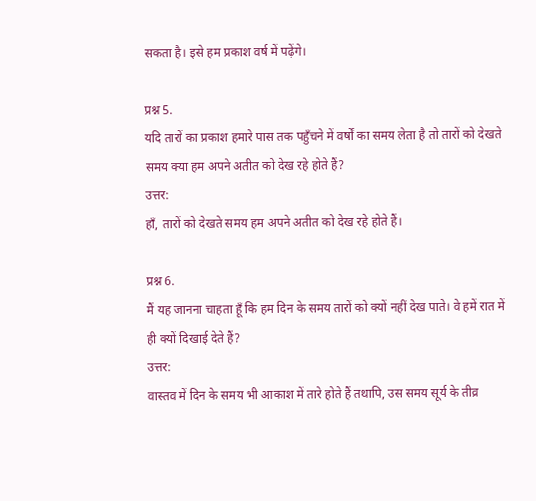सकता है। इसे हम प्रकाश वर्ष में पढ़ेंगे।

प्रश्न 5.
यदि तारों का प्रकाश हमारे पास तक पहुँचने में वर्षों का समय लेता है तो तारों को देखते समय क्या हम अपने अतीत को देख रहे होते हैं?
उत्तर:
हाँ, तारों को देखते समय हम अपने अतीत को देख रहे होते हैं।

प्रश्न 6.
मैं यह जानना चाहता हूँ कि हम दिन के समय तारों को क्यों नहीं देख पाते। वे हमें रात में ही क्यों दिखाई देते हैं?
उत्तर:
वास्तव में दिन के समय भी आकाश में तारे होते हैं तथापि, उस समय सूर्य के तीव्र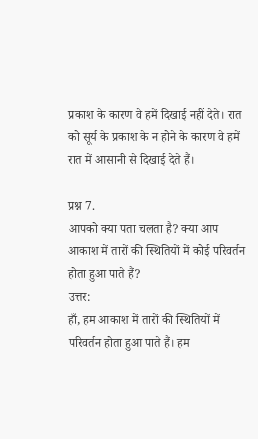प्रकाश के कारण वे हमें दिखाई नहीं देते। रात को सूर्य के प्रकाश के न होने के कारण वे हमें रात में आसानी से दिखाई देते हैं।

प्रश्न 7.
आपको क्या पता चलता है? क्या आप आकाश में तारों की स्थितियों में कोई परिवर्तन होता हुआ पाते हैं?
उत्तर:
हाँ, हम आकाश में तारों की स्थितियों में परिवर्तन होता हुआ पाते हैं। हम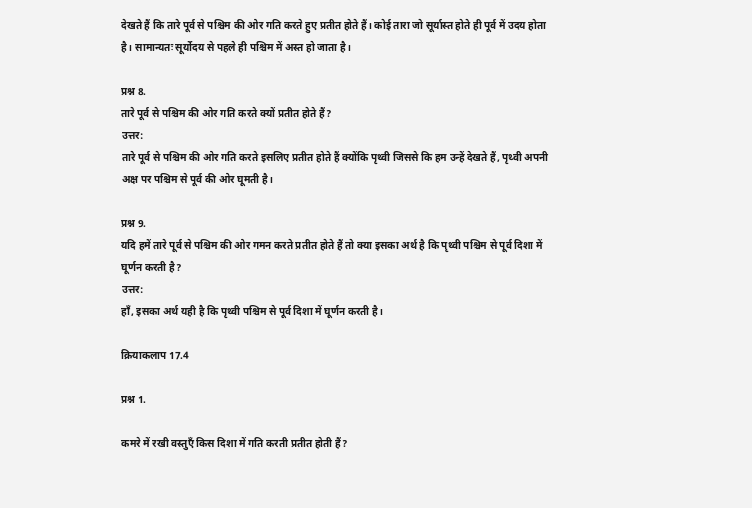देखते हैं कि तारे पूर्व से पश्चिम की ओर गति करते हुए प्रतीत होते हैं। कोई तारा जो सूर्यास्त होते ही पूर्व में उदय होता है। सामान्यतः सूर्योदय से पहले ही पश्चिम में अस्त हो जाता है।

प्रश्न 8.
तारे पूर्व से पश्चिम की ओर गति करते क्यों प्रतीत होते हैं?
उत्तर:
तारे पूर्व से पश्चिम की ओर गति करते इसलिए प्रतीत होते हैं क्योंकि पृथ्वी जिससे कि हम उन्हें देखते हैं, पृथ्वी अपनी अक्ष पर पश्चिम से पूर्व की ओर घूमती है।

प्रश्न 9.
यदि हमें तारे पूर्व से पश्चिम की ओर गमन करते प्रतीत होते हैं तो क्या इसका अर्थ है कि पृथ्वी पश्चिम से पूर्व दिशा में घूर्णन करती है?
उत्तर:
हाँ, इसका अर्थ यही है कि पृथ्वी पश्चिम से पूर्व दिशा में घूर्णन करती है।

क्रियाकलाप 17.4

प्रश्न 1.

कमरे में रखी वस्तुएँ किस दिशा में गति करती प्रतीत होती हैं?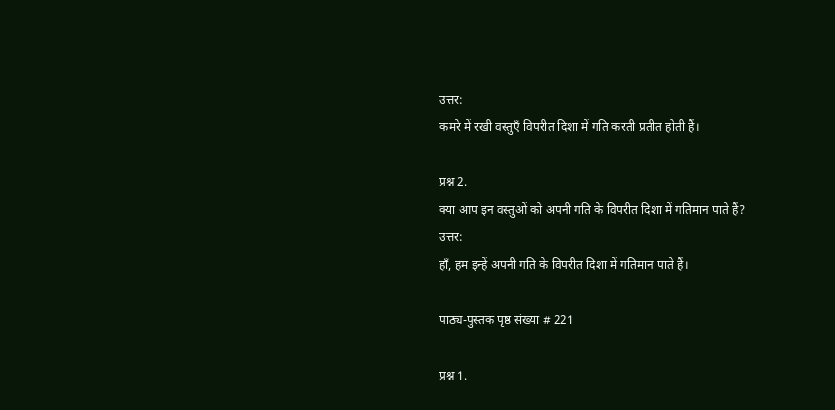उत्तर:
कमरे में रखी वस्तुएँ विपरीत दिशा में गति करती प्रतीत होती हैं।

प्रश्न 2.
क्या आप इन वस्तुओं को अपनी गति के विपरीत दिशा में गतिमान पाते हैं?
उत्तर:
हाँ, हम इन्हें अपनी गति के विपरीत दिशा में गतिमान पाते हैं।

पाठ्य-पुस्तक पृष्ठ संख्या # 221

प्रश्न 1.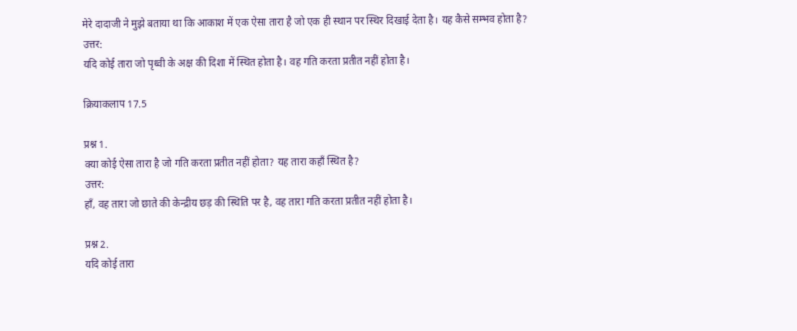मेरे दादाजी ने मुझे बताया था कि आकाश में एक ऐसा तारा है जो एक ही स्थान पर स्थिर दिखाई देता है। यह कैसे सम्भव होता है?
उत्तर:
यदि कोई तारा जो पृथ्वी के अक्ष की दिशा में स्थित होता है। वह गति करता प्रतीत नहीं होता है।

क्रियाकलाप 17.5

प्रश्न 1.
क्या कोई ऐसा तारा है जो गति करता प्रतीत नहीं होता? यह तारा कहाँ स्थित है?
उत्तर:
हाँ, वह तारा जो छाते की केन्द्रीय छड़ की स्थिति पर है, वह तारा गति करता प्रतीत नहीं होता है।

प्रश्न 2.
यदि कोई तारा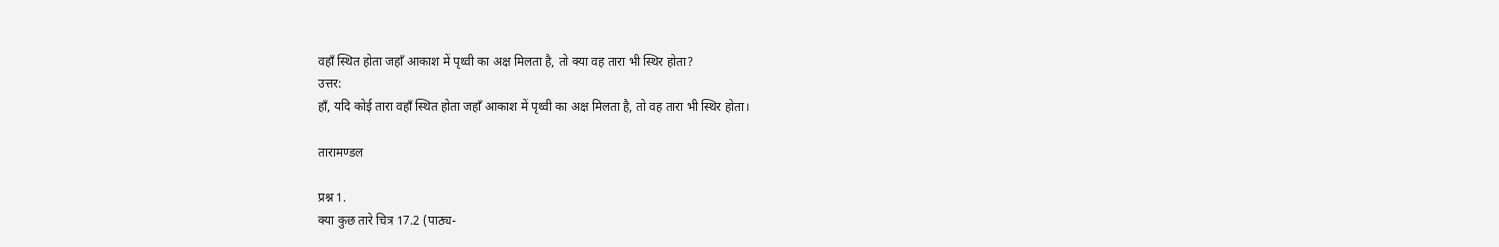वहाँ स्थित होता जहाँ आकाश में पृथ्वी का अक्ष मिलता है, तो क्या वह तारा भी स्थिर होता?
उत्तर:
हाँ, यदि कोई तारा वहाँ स्थित होता जहाँ आकाश में पृथ्वी का अक्ष मिलता है, तो वह तारा भी स्थिर होता।

तारामण्डल

प्रश्न 1.
क्या कुछ तारे चित्र 17.2 (पाठ्य-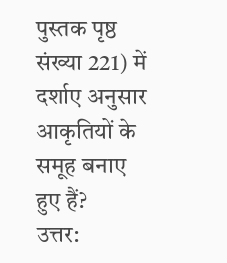पुस्तक पृष्ठ संख्या 221) में दर्शाए अनुसार आकृतियों के समूह बनाए हुए हैं?
उत्तर: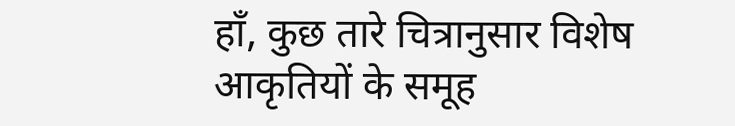हाँ, कुछ तारे चित्रानुसार विशेष आकृतियों के समूह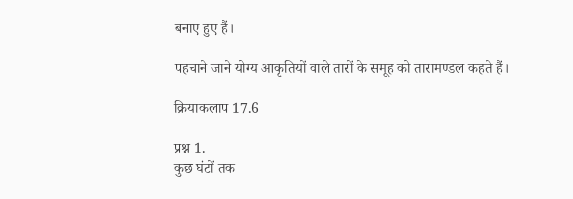बनाए हुए हैं।

पहचाने जाने योग्य आकृतियों वाले तारों के समूह को तारामण्डल कहते हैं।

क्रियाकलाप 17.6

प्रश्न 1.
कुछ घंटों तक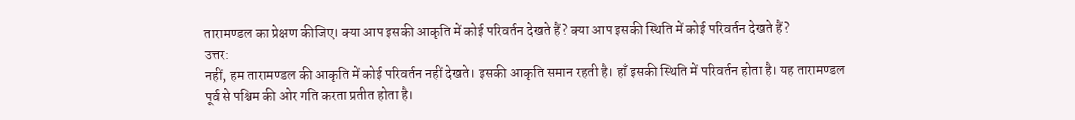तारामण्डल का प्रेक्षण कीजिए। क्या आप इसकी आकृति में कोई परिवर्तन देखते हैं? क्या आप इसकी स्थिति में कोई परिवर्तन देखते हैं?
उत्तर:
नहीं, हम तारामण्डल की आकृति में कोई परिवर्तन नहीं देखते। इसकी आकृति समान रहती है। हाँ इसकी स्थिति में परिवर्तन होता है। यह तारामण्डल पूर्व से पश्चिम की ओर गति करता प्रतीत होता है।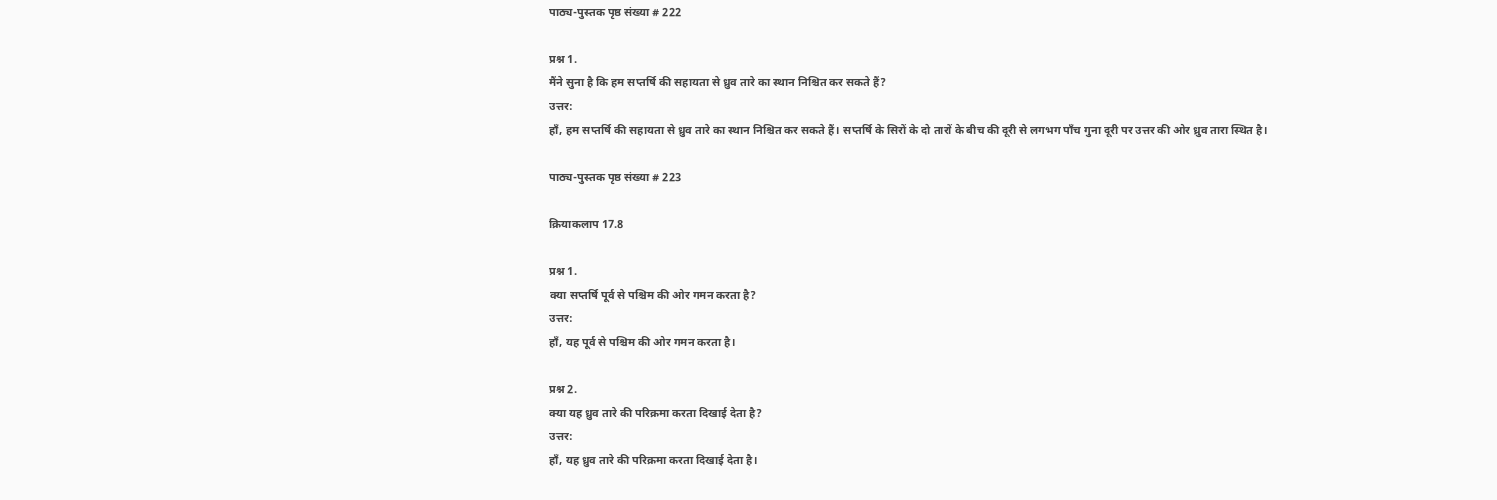पाठ्य-पुस्तक पृष्ठ संख्या # 222

प्रश्न 1.
मैंने सुना है कि हम सप्तर्षि की सहायता से ध्रुव तारे का स्थान निश्चित कर सकते हैं?
उत्तर:
हाँ, हम सप्तर्षि की सहायता से ध्रुव तारे का स्थान निश्चित कर सकते हैं। सप्तर्षि के सिरों के दो तारों के बीच की दूरी से लगभग पाँच गुना दूरी पर उत्तर की ओर ध्रुव तारा स्थित है।

पाठ्य-पुस्तक पृष्ठ संख्या # 223

क्रियाकलाप 17.8

प्रश्न 1.
क्या सप्तर्षि पूर्व से पश्चिम की ओर गमन करता है?
उत्तर:
हाँ, यह पूर्व से पश्चिम की ओर गमन करता है।

प्रश्न 2.
क्या यह ध्रुव तारे की परिक्रमा करता दिखाई देता है?
उत्तर:
हाँ, यह ध्रुव तारे की परिक्रमा करता दिखाई देता है।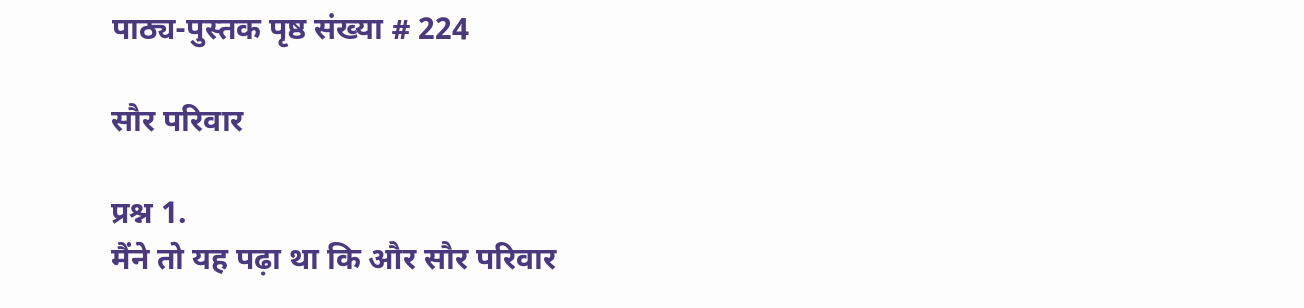पाठ्य-पुस्तक पृष्ठ संख्या # 224

सौर परिवार

प्रश्न 1.
मैंने तो यह पढ़ा था कि और सौर परिवार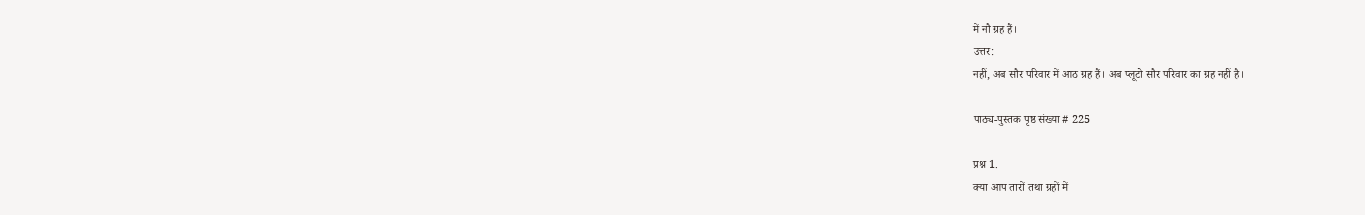में नौ ग्रह हैं।
उत्तर:
नहीं, अब सौर परिवार में आठ ग्रह हैं। अब प्लूटो सौर परिवार का ग्रह नहीं है।

पाठ्य-पुस्तक पृष्ठ संख्या # 225

प्रश्न 1.
क्या आप तारों तथा ग्रहों में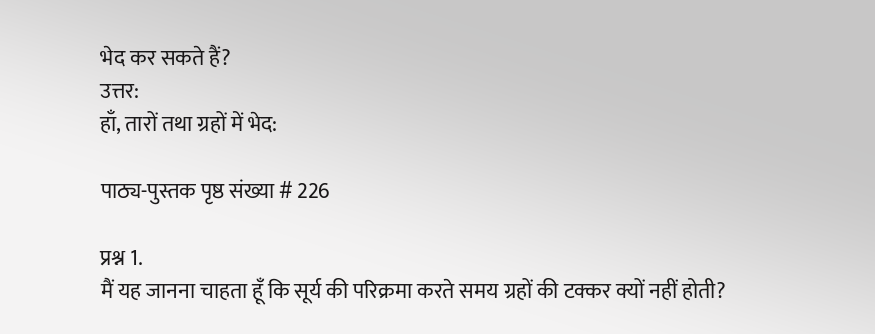भेद कर सकते हैं?
उत्तर:
हाँ, तारों तथा ग्रहों में भेद:

पाठ्य-पुस्तक पृष्ठ संख्या # 226

प्रश्न 1.
मैं यह जानना चाहता हूँ कि सूर्य की परिक्रमा करते समय ग्रहों की टक्कर क्यों नहीं होती?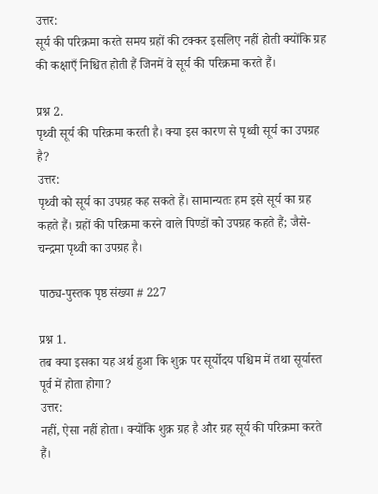उत्तर:
सूर्य की परिक्रमा करते समय ग्रहों की टक्कर इसलिए नहीं होती क्योंकि ग्रह की कक्षाएँ निश्चित होती हैं जिनमें वे सूर्य की परिक्रमा करते हैं।

प्रश्न 2.
पृथ्वी सूर्य की परिक्रमा करती है। क्या इस कारण से पृथ्वी सूर्य का उपग्रह है?
उत्तर:
पृथ्वी को सूर्य का उपग्रह कह सकते हैं। सामान्यतः हम इसे सूर्य का ग्रह कहते हैं। ग्रहों की परिक्रमा करने वाले पिण्डों को उपग्रह कहते हैं; जैसे-चन्द्रमा पृथ्वी का उपग्रह है।

पाठ्य-पुस्तक पृष्ठ संख्या # 227

प्रश्न 1.
तब क्या इसका यह अर्थ हुआ कि शुक्र पर सूर्योदय पश्चिम में तथा सूर्यास्त पूर्व में होता होगा?
उत्तर:
नहीं, ऐसा नहीं होता। क्योंकि शुक्र ग्रह है और ग्रह सूर्य की परिक्रमा करते हैं।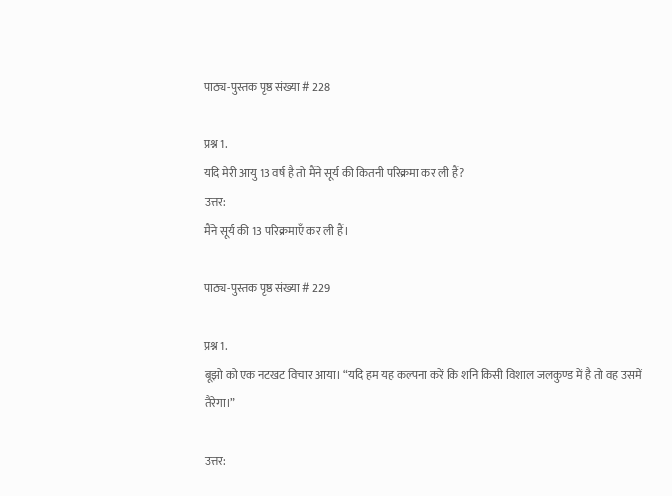पाठ्य-पुस्तक पृष्ठ संख्या # 228

प्रश्न 1.
यदि मेरी आयु 13 वर्ष है तो मैंने सूर्य की कितनी परिक्रमा कर ली हैं?
उत्तर:
मैंने सूर्य की 13 परिक्रमाएँ कर ली हैं।

पाठ्य-पुस्तक पृष्ठ संख्या # 229

प्रश्न 1.
बूझो को एक नटखट विचार आया। “यदि हम यह कल्पना करें कि शनि किसी विशाल जलकुण्ड में है तो वह उसमें तैरेगा।”

उत्तर: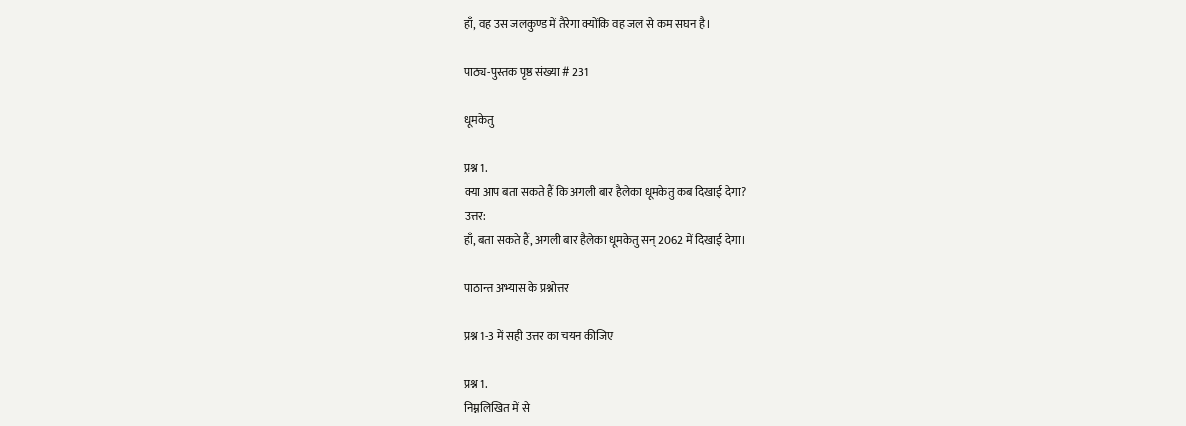हाँ, वह उस जलकुण्ड में तैरेगा क्योंकि वह जल से कम सघन है।

पाठ्य-पुस्तक पृष्ठ संख्या # 231

धूमकेतु

प्रश्न 1.
क्या आप बता सकते हैं कि अगली बार हैलेका धूमकेतु कब दिखाई देगा?
उत्तर:
हाँ, बता सकते हैं, अगली बार हैलेका धूमकेतु सन् 2062 में दिखाई देगा।

पाठान्त अभ्यास के प्रश्नोत्तर

प्रश्न 1-3 में सही उत्तर का चयन कीजिए

प्रश्न 1.
निम्नलिखित में से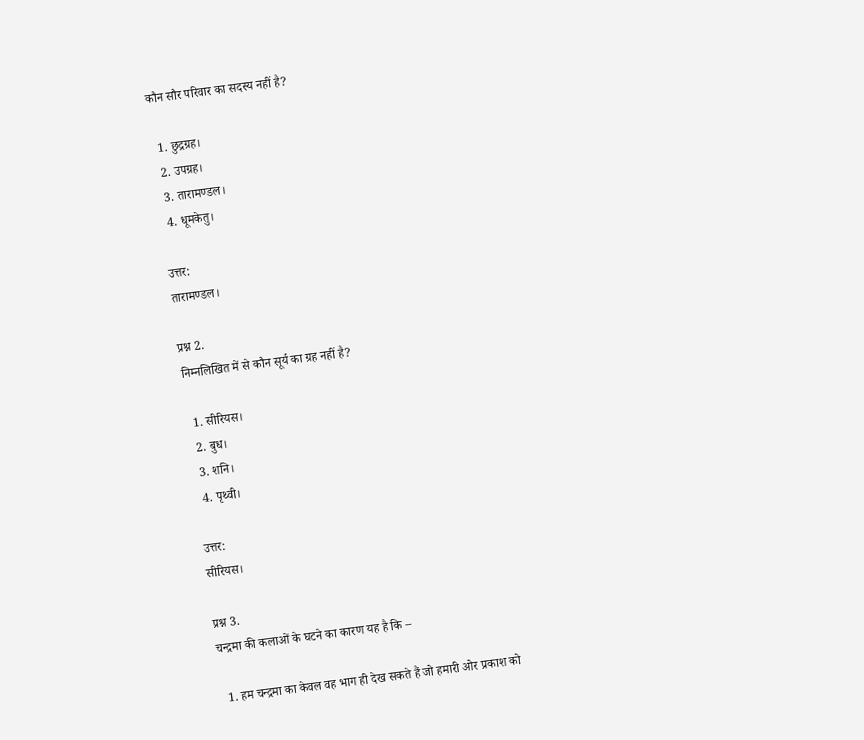कौन सौर परिवार का सदस्य नहीं है?

  1. छुद्रग्रह।
  2. उपग्रह।
  3. तारामण्डल।
  4. धूमकेतु।

उत्तर:
तारामण्डल।

प्रश्न 2.
निम्नलिखित में से कौन सूर्य का ग्रह नहीं है?

  1. सीरियस।
  2. बुध।
  3. शनि।
  4. पृथ्वी।

उत्तर:
सीरियस।

प्रश्न 3.
चन्द्रमा की कलाओं के घटने का कारण यह है कि –

  1. हम चन्द्रमा का केवल वह भाग ही देख सकते हैं जो हमारी ओर प्रकाश को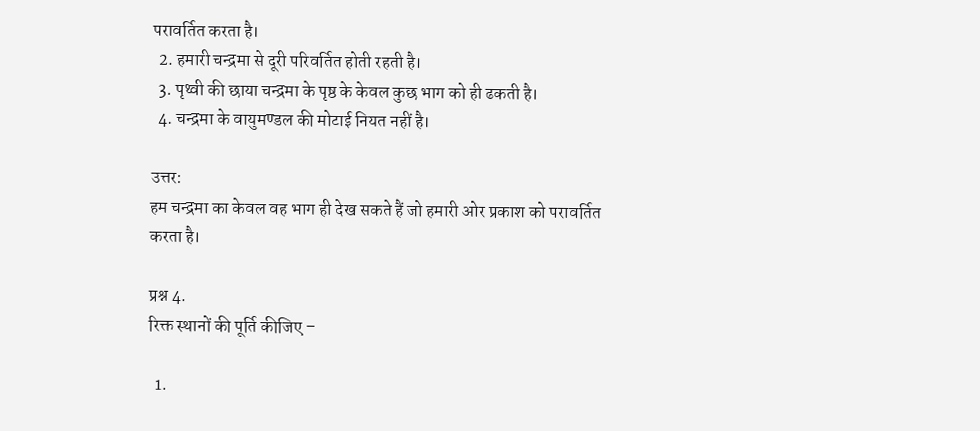परावर्तित करता है।
  2. हमारी चन्द्रमा से दूरी परिवर्तित होती रहती है।
  3. पृथ्वी की छाया चन्द्रमा के पृष्ठ के केवल कुछ भाग को ही ढकती है।
  4. चन्द्रमा के वायुमण्डल की मोटाई नियत नहीं है।

उत्तर:
हम चन्द्रमा का केवल वह भाग ही देख सकते हैं जो हमारी ओर प्रकाश को परावर्तित करता है।

प्रश्न 4.
रिक्त स्थानों की पूर्ति कीजिए –

  1.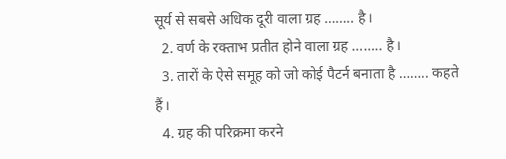सूर्य से सबसे अधिक दूरी वाला ग्रह …….. है।
  2. वर्ण के रक्ताभ प्रतीत होने वाला ग्रह …….. है।
  3. तारों के ऐसे समूह को जो कोई पैटर्न बनाता है …….. कहते हैं।
  4. ग्रह की परिक्रमा करने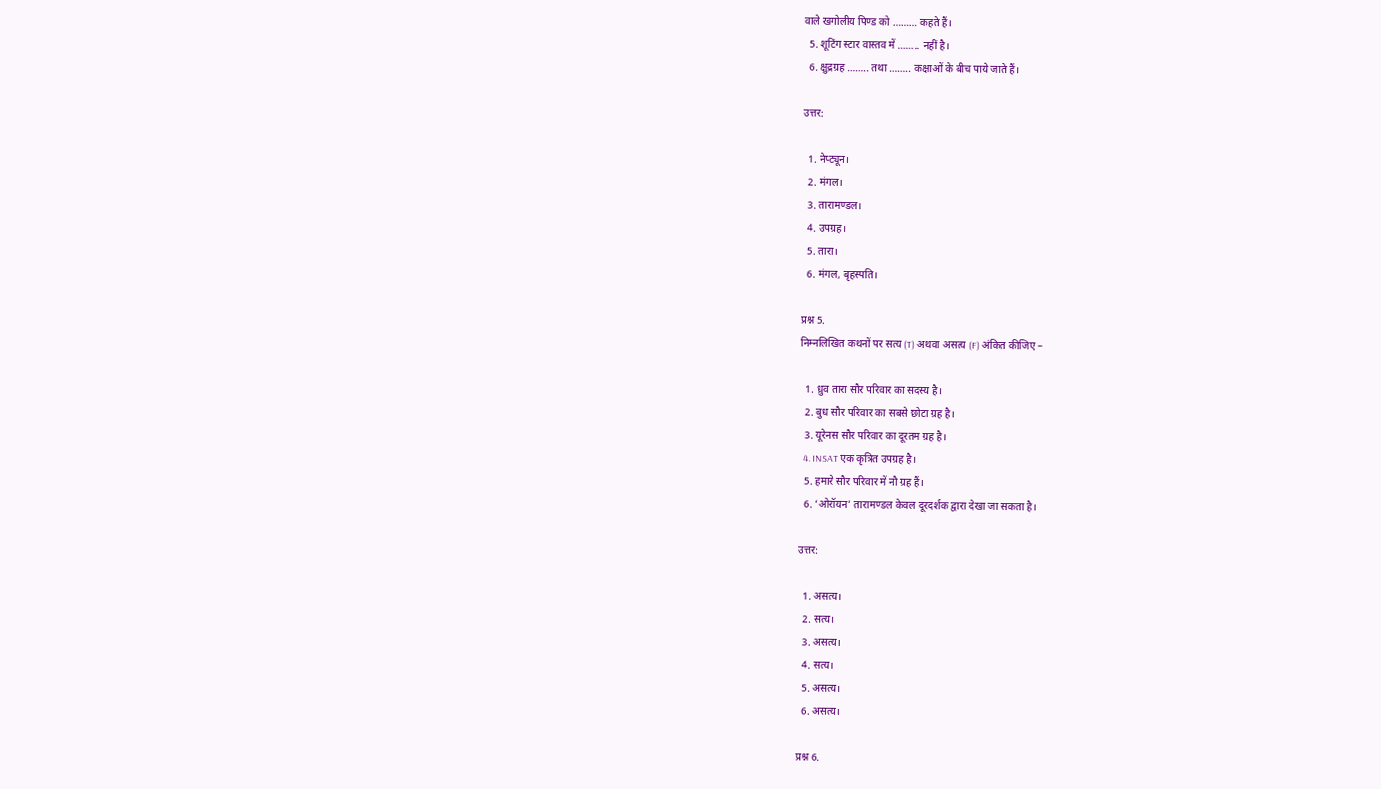वाले खगोलीय पिण्ड को ……… कहते हैं।
  5. शूटिंग स्टार वास्तव में …….. नहीं है।
  6. क्षुद्रग्रह …….. तथा …….. कक्षाओं के बीच पाये जाते हैं।

उत्तर:

  1. नेप्ट्यून।
  2. मंगल।
  3. तारामण्डल।
  4. उपग्रह।
  5. तारा।
  6. मंगल, बृहस्पति।

प्रश्न 5.
निम्नलिखित कथनों पर सत्य (T) अथवा असत्य (F) अंकित कीजिए –

  1. ध्रुव तारा सौर परिवार का सदस्य है।
  2. बुध सौर परिवार का सबसे छोटा ग्रह है।
  3. यूरेनस सौर परिवार का दूरतम ग्रह है।
  4. INSAT एक कृत्रित उपग्रह है।
  5. हमारे सौर परिवार में नौ ग्रह हैं।
  6. ‘ओरॉयन’ तारामण्डल केवल दूरदर्शक द्वारा देखा जा सकता है।

उत्तर:

  1. असत्य।
  2. सत्य।
  3. असत्य।
  4. सत्य।
  5. असत्य।
  6. असत्य।

प्रश्न 6.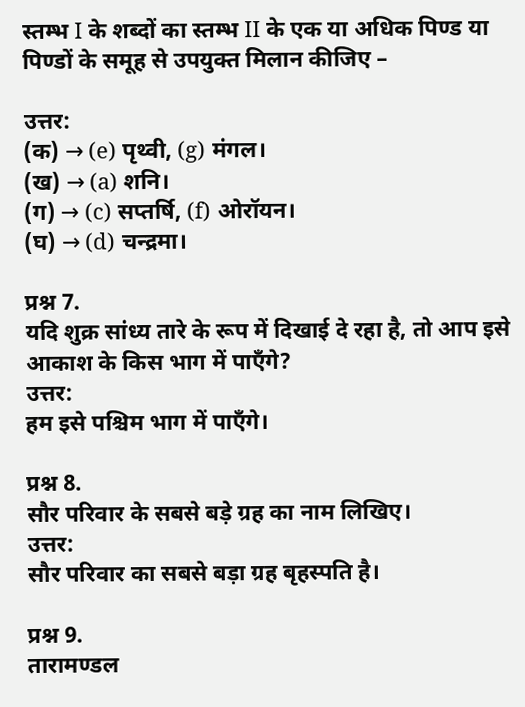स्तम्भ I के शब्दों का स्तम्भ II के एक या अधिक पिण्ड या पिण्डों के समूह से उपयुक्त मिलान कीजिए –

उत्तर:
(क) → (e) पृथ्वी, (g) मंगल।
(ख) → (a) शनि।
(ग) → (c) सप्तर्षि, (f) ओरॉयन।
(घ) → (d) चन्द्रमा।

प्रश्न 7.
यदि शुक्र सांध्य तारे के रूप में दिखाई दे रहा है, तो आप इसे आकाश के किस भाग में पाएँगे?
उत्तर:
हम इसे पश्चिम भाग में पाएँगे।

प्रश्न 8.
सौर परिवार के सबसे बड़े ग्रह का नाम लिखिए।
उत्तर:
सौर परिवार का सबसे बड़ा ग्रह बृहस्पति है।

प्रश्न 9.
तारामण्डल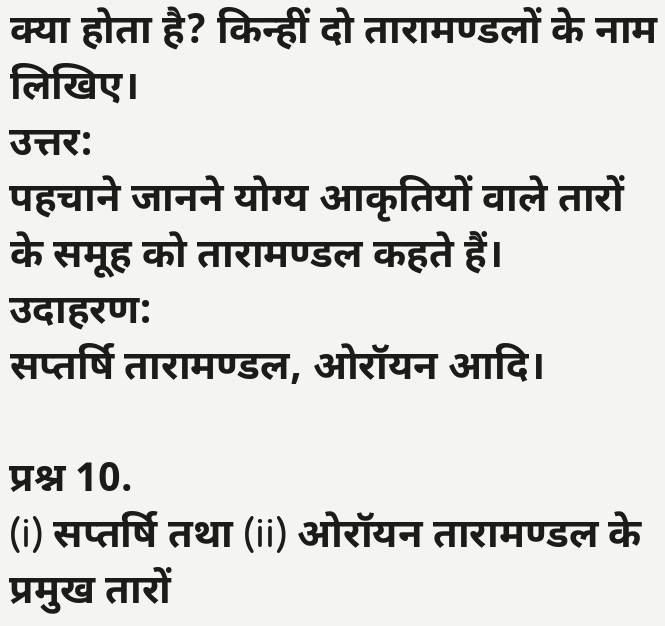क्या होता है? किन्हीं दो तारामण्डलों के नाम लिखिए।
उत्तर:
पहचाने जानने योग्य आकृतियों वाले तारों के समूह को तारामण्डल कहते हैं।
उदाहरण:
सप्तर्षि तारामण्डल, ओरॉयन आदि।

प्रश्न 10.
(i) सप्तर्षि तथा (ii) ओरॉयन तारामण्डल के प्रमुख तारों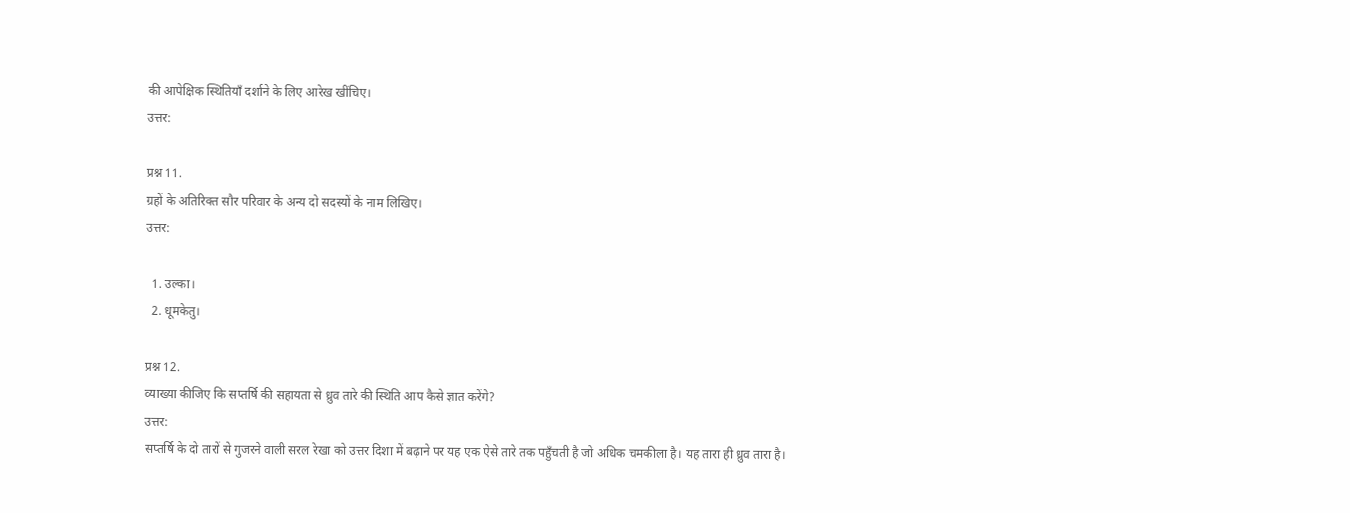की आपेक्षिक स्थितियाँ दर्शाने के लिए आरेख खींचिए।
उत्तर:

प्रश्न 11.
ग्रहों के अतिरिक्त सौर परिवार के अन्य दो सदस्यों के नाम लिखिए।
उत्तर:

  1. उल्का।
  2. धूमकेतु।

प्रश्न 12.
व्याख्या कीजिए कि सप्तर्षि की सहायता से ध्रुव तारे की स्थिति आप कैसे ज्ञात करेंगे?
उत्तर:
सप्तर्षि के दो तारों से गुजरने वाली सरल रेखा को उत्तर दिशा में बढ़ाने पर यह एक ऐसे तारे तक पहुँचती है जो अधिक चमकीला है। यह तारा ही ध्रुव तारा है।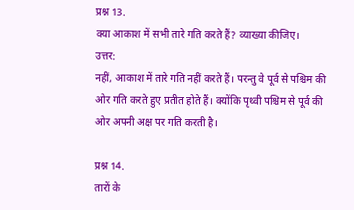प्रश्न 13.
क्या आकाश में सभी तारे गति करते हैं? व्याख्या कीजिए।
उत्तर:
नहीं, आकाश में तारे गति नहीं करते हैं। परन्तु वे पूर्व से पश्चिम की ओर गति करते हुए प्रतीत होते हैं। क्योंकि पृथ्वी पश्चिम से पूर्व की ओर अपनी अक्ष पर गति करती है।

प्रश्न 14.
तारों के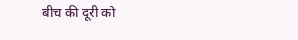बीच की दूरी को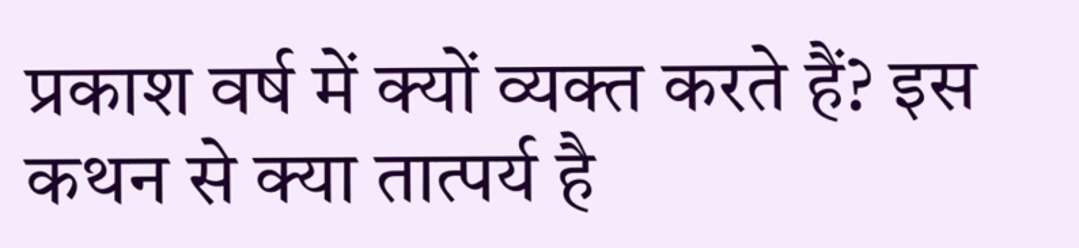प्रकाश वर्ष में क्यों व्यक्त करते हैं? इस कथन से क्या तात्पर्य है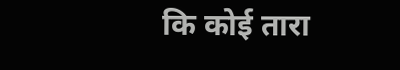कि कोई तारा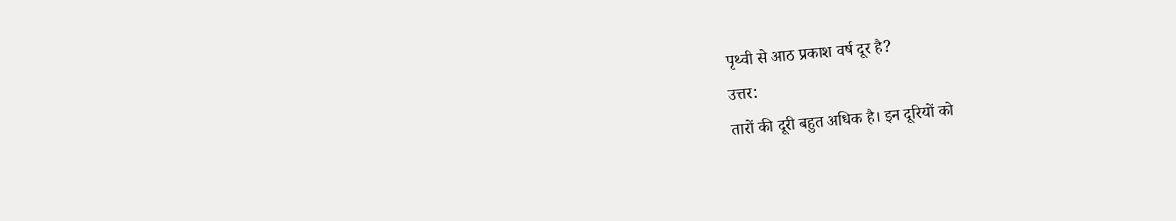पृथ्वी से आठ प्रकाश वर्ष दूर है?
उत्तर:
तारों की दूरी बहुत अधिक है। इन दूरियों को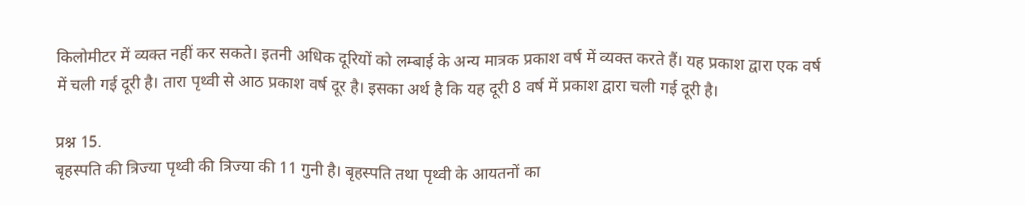किलोमीटर में व्यक्त नहीं कर सकते। इतनी अधिक दूरियों को लम्बाई के अन्य मात्रक प्रकाश वर्ष में व्यक्त करते हैं। यह प्रकाश द्वारा एक वर्ष में चली गई दूरी है। तारा पृथ्वी से आठ प्रकाश वर्ष दूर है। इसका अर्थ है कि यह दूरी 8 वर्ष में प्रकाश द्वारा चली गई दूरी है।

प्रश्न 15.
बृहस्पति की त्रिज्या पृथ्वी की त्रिज्या की 11 गुनी है। बृहस्पति तथा पृथ्वी के आयतनों का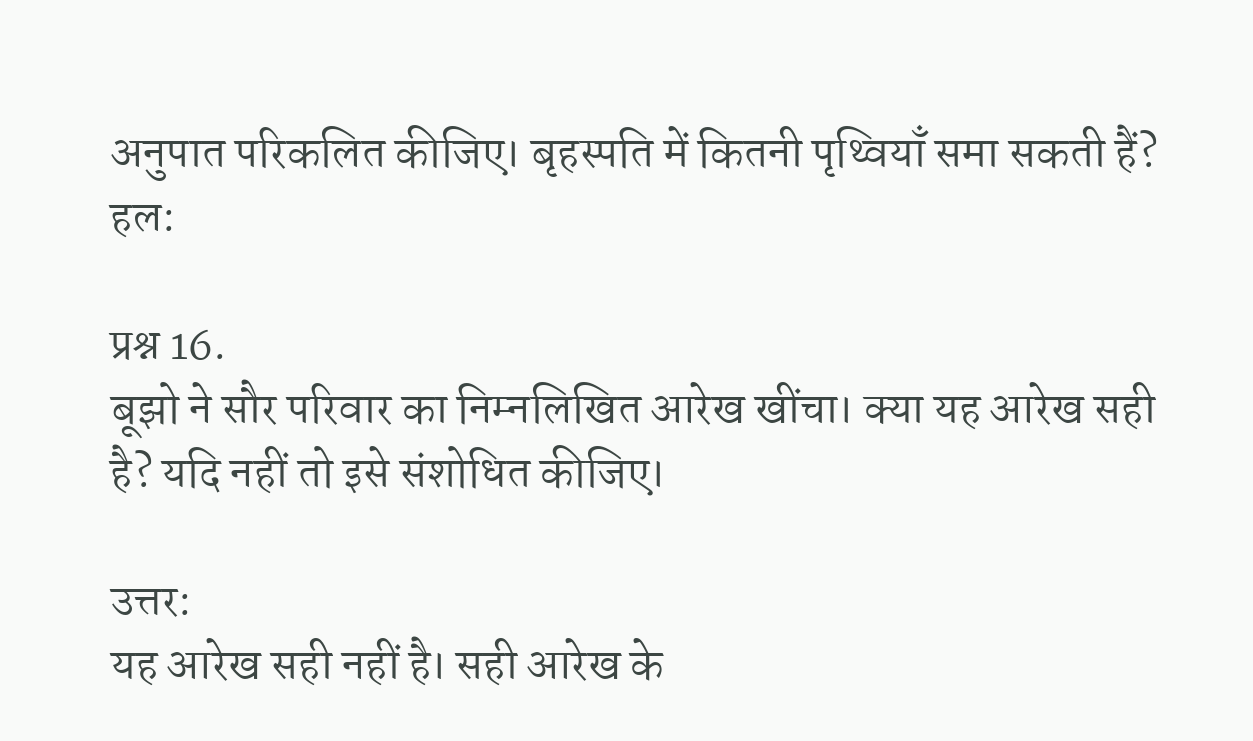अनुपात परिकलित कीजिए। बृहस्पति में कितनी पृथ्वियाँ समा सकती हैं?
हल:

प्रश्न 16.
बूझो ने सौर परिवार का निम्नलिखित आरेख खींचा। क्या यह आरेख सही है? यदि नहीं तो इसे संशोधित कीजिए।

उत्तर:
यह आरेख सही नहीं है। सही आरेख के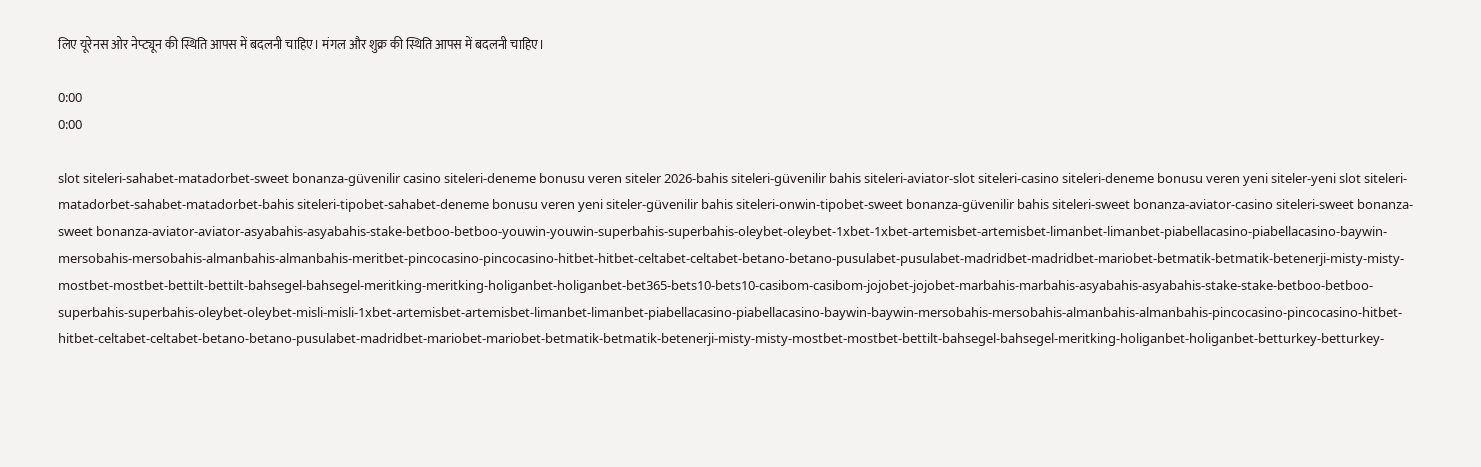लिए यूरेनस ओर नेप्ट्यून की स्थिति आपस में बदलनी चाहिए। मंगल और शुक्र की स्थिति आपस में बदलनी चाहिए।

0:00
0:00

slot siteleri-sahabet-matadorbet-sweet bonanza-güvenilir casino siteleri-deneme bonusu veren siteler 2026-bahis siteleri-güvenilir bahis siteleri-aviator-slot siteleri-casino siteleri-deneme bonusu veren yeni siteler-yeni slot siteleri-matadorbet-sahabet-matadorbet-bahis siteleri-tipobet-sahabet-deneme bonusu veren yeni siteler-güvenilir bahis siteleri-onwin-tipobet-sweet bonanza-güvenilir bahis siteleri-sweet bonanza-aviator-casino siteleri-sweet bonanza-sweet bonanza-aviator-aviator-asyabahis-asyabahis-stake-betboo-betboo-youwin-youwin-superbahis-superbahis-oleybet-oleybet-1xbet-1xbet-artemisbet-artemisbet-limanbet-limanbet-piabellacasino-piabellacasino-baywin-mersobahis-mersobahis-almanbahis-almanbahis-meritbet-pincocasino-pincocasino-hitbet-hitbet-celtabet-celtabet-betano-betano-pusulabet-pusulabet-madridbet-madridbet-mariobet-betmatik-betmatik-betenerji-misty-misty-mostbet-mostbet-bettilt-bettilt-bahsegel-bahsegel-meritking-meritking-holiganbet-holiganbet-bet365-bets10-bets10-casibom-casibom-jojobet-jojobet-marbahis-marbahis-asyabahis-asyabahis-stake-stake-betboo-betboo-superbahis-superbahis-oleybet-oleybet-misli-misli-1xbet-artemisbet-artemisbet-limanbet-limanbet-piabellacasino-piabellacasino-baywin-baywin-mersobahis-mersobahis-almanbahis-almanbahis-pincocasino-pincocasino-hitbet-hitbet-celtabet-celtabet-betano-betano-pusulabet-madridbet-mariobet-mariobet-betmatik-betmatik-betenerji-misty-misty-mostbet-mostbet-bettilt-bahsegel-bahsegel-meritking-holiganbet-holiganbet-betturkey-betturkey-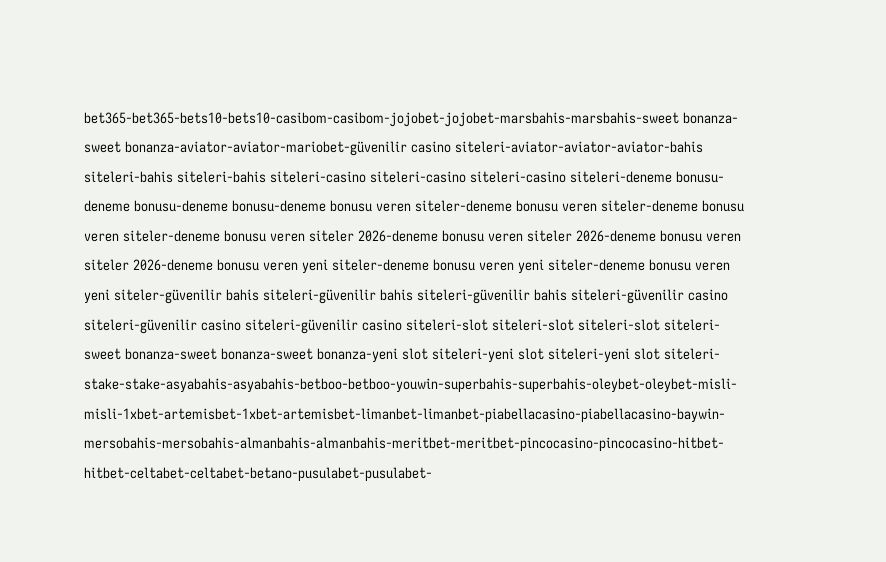bet365-bet365-bets10-bets10-casibom-casibom-jojobet-jojobet-marsbahis-marsbahis-sweet bonanza-sweet bonanza-aviator-aviator-mariobet-güvenilir casino siteleri-aviator-aviator-aviator-bahis siteleri-bahis siteleri-bahis siteleri-casino siteleri-casino siteleri-casino siteleri-deneme bonusu-deneme bonusu-deneme bonusu-deneme bonusu veren siteler-deneme bonusu veren siteler-deneme bonusu veren siteler-deneme bonusu veren siteler 2026-deneme bonusu veren siteler 2026-deneme bonusu veren siteler 2026-deneme bonusu veren yeni siteler-deneme bonusu veren yeni siteler-deneme bonusu veren yeni siteler-güvenilir bahis siteleri-güvenilir bahis siteleri-güvenilir bahis siteleri-güvenilir casino siteleri-güvenilir casino siteleri-güvenilir casino siteleri-slot siteleri-slot siteleri-slot siteleri-sweet bonanza-sweet bonanza-sweet bonanza-yeni slot siteleri-yeni slot siteleri-yeni slot siteleri-stake-stake-asyabahis-asyabahis-betboo-betboo-youwin-superbahis-superbahis-oleybet-oleybet-misli-misli-1xbet-artemisbet-1xbet-artemisbet-limanbet-limanbet-piabellacasino-piabellacasino-baywin-mersobahis-mersobahis-almanbahis-almanbahis-meritbet-meritbet-pincocasino-pincocasino-hitbet-hitbet-celtabet-celtabet-betano-pusulabet-pusulabet-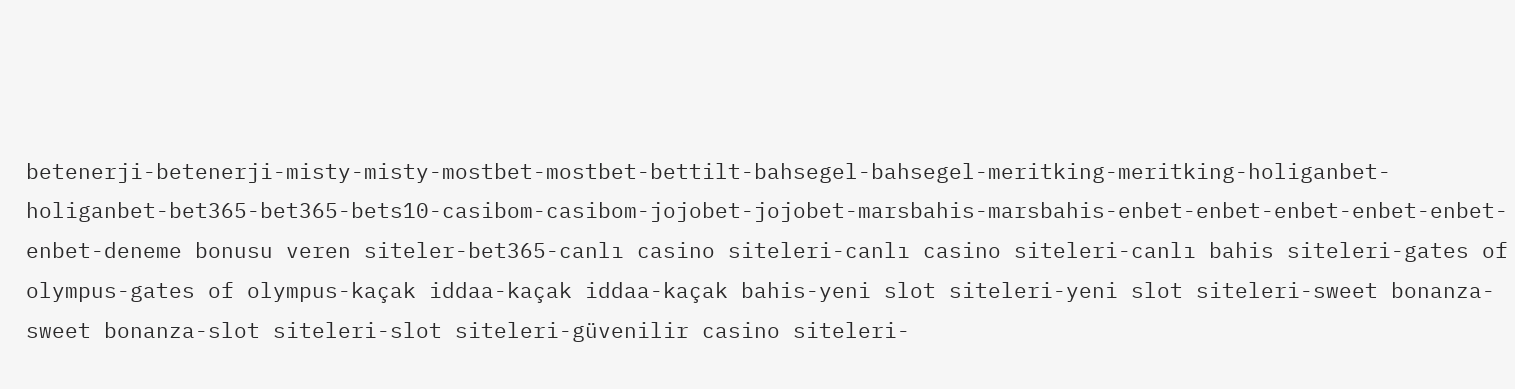betenerji-betenerji-misty-misty-mostbet-mostbet-bettilt-bahsegel-bahsegel-meritking-meritking-holiganbet-holiganbet-bet365-bet365-bets10-casibom-casibom-jojobet-jojobet-marsbahis-marsbahis-enbet-enbet-enbet-enbet-enbet-enbet-deneme bonusu veren siteler-bet365-canlı casino siteleri-canlı casino siteleri-canlı bahis siteleri-gates of olympus-gates of olympus-kaçak iddaa-kaçak iddaa-kaçak bahis-yeni slot siteleri-yeni slot siteleri-sweet bonanza-sweet bonanza-slot siteleri-slot siteleri-güvenilir casino siteleri-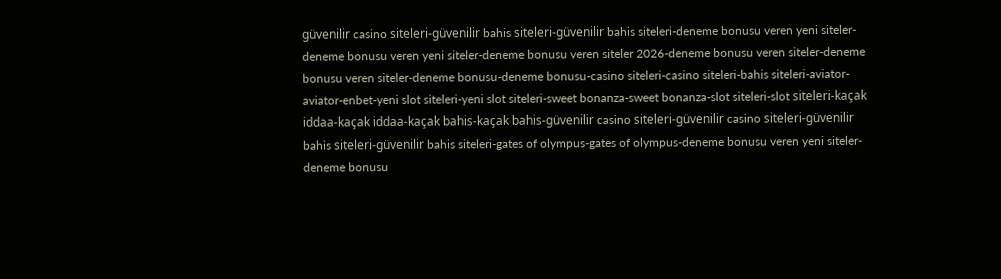güvenilir casino siteleri-güvenilir bahis siteleri-güvenilir bahis siteleri-deneme bonusu veren yeni siteler-deneme bonusu veren yeni siteler-deneme bonusu veren siteler 2026-deneme bonusu veren siteler-deneme bonusu veren siteler-deneme bonusu-deneme bonusu-casino siteleri-casino siteleri-bahis siteleri-aviator-aviator-enbet-yeni slot siteleri-yeni slot siteleri-sweet bonanza-sweet bonanza-slot siteleri-slot siteleri-kaçak iddaa-kaçak iddaa-kaçak bahis-kaçak bahis-güvenilir casino siteleri-güvenilir casino siteleri-güvenilir bahis siteleri-güvenilir bahis siteleri-gates of olympus-gates of olympus-deneme bonusu veren yeni siteler-deneme bonusu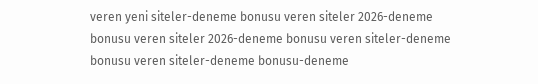veren yeni siteler-deneme bonusu veren siteler 2026-deneme bonusu veren siteler 2026-deneme bonusu veren siteler-deneme bonusu veren siteler-deneme bonusu-deneme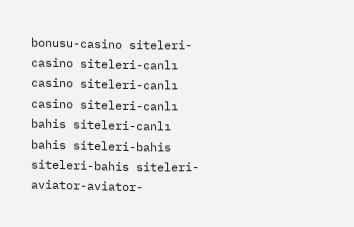bonusu-casino siteleri-casino siteleri-canlı casino siteleri-canlı casino siteleri-canlı bahis siteleri-canlı bahis siteleri-bahis siteleri-bahis siteleri-aviator-aviator-